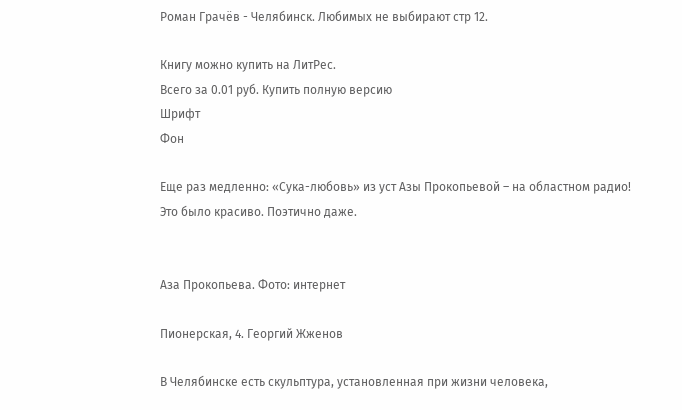Роман Грачёв - Челябинск. Любимых не выбирают стр 12.

Книгу можно купить на ЛитРес.
Всего за 0.01 руб. Купить полную версию
Шрифт
Фон

Еще раз медленно: «Сука-любовь» из уст Азы Прокопьевой – на областном радио! Это было красиво. Поэтично даже.


Аза Прокопьева. Фото: интернет

Пионерская, 4. Георгий Жженов

В Челябинске есть скульптура, установленная при жизни человека,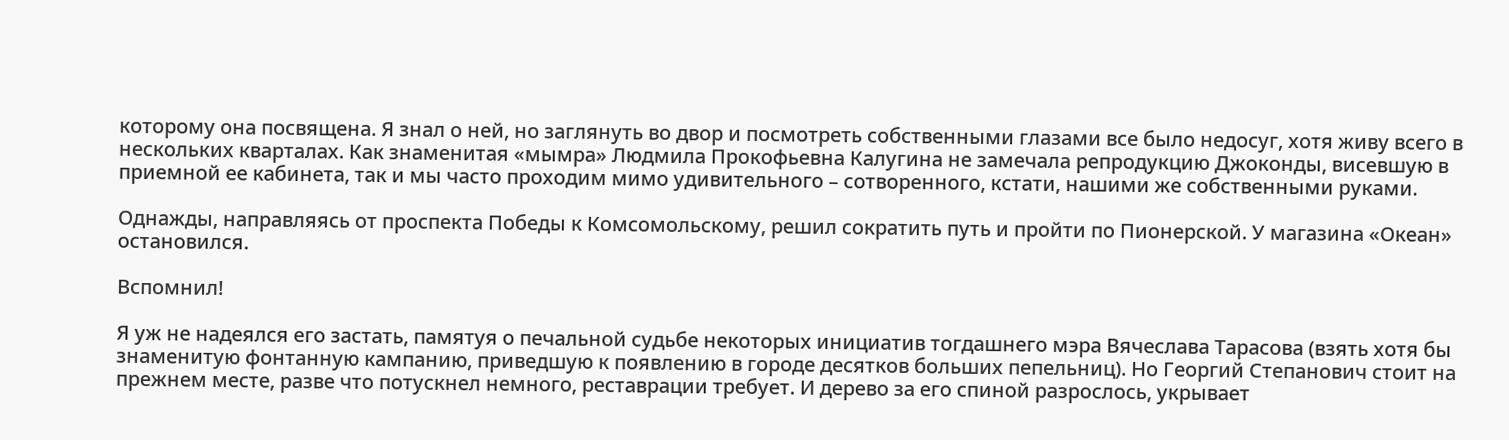которому она посвящена. Я знал о ней, но заглянуть во двор и посмотреть собственными глазами все было недосуг, хотя живу всего в нескольких кварталах. Как знаменитая «мымра» Людмила Прокофьевна Калугина не замечала репродукцию Джоконды, висевшую в приемной ее кабинета, так и мы часто проходим мимо удивительного – сотворенного, кстати, нашими же собственными руками.

Однажды, направляясь от проспекта Победы к Комсомольскому, решил сократить путь и пройти по Пионерской. У магазина «Океан» остановился.

Вспомнил!

Я уж не надеялся его застать, памятуя о печальной судьбе некоторых инициатив тогдашнего мэра Вячеслава Тарасова (взять хотя бы знаменитую фонтанную кампанию, приведшую к появлению в городе десятков больших пепельниц). Но Георгий Степанович стоит на прежнем месте, разве что потускнел немного, реставрации требует. И дерево за его спиной разрослось, укрывает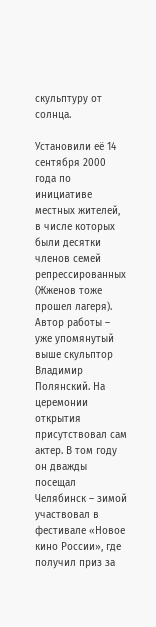скульптуру от солнца.

Установили её 14 сентября 2000 года по инициативе местных жителей, в числе которых были десятки членов семей репрессированных (Жженов тоже прошел лагеря). Автор работы – уже упомянутый выше скульптор Владимир Полянский. На церемонии открытия присутствовал сам актер. В том году он дважды посещал Челябинск – зимой участвовал в фестивале «Новое кино России», где получил приз за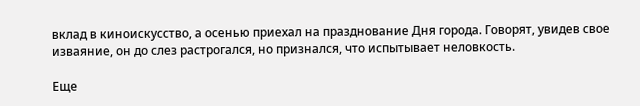вклад в киноискусство, а осенью приехал на празднование Дня города. Говорят, увидев свое изваяние, он до слез растрогался, но признался, что испытывает неловкость.

Еще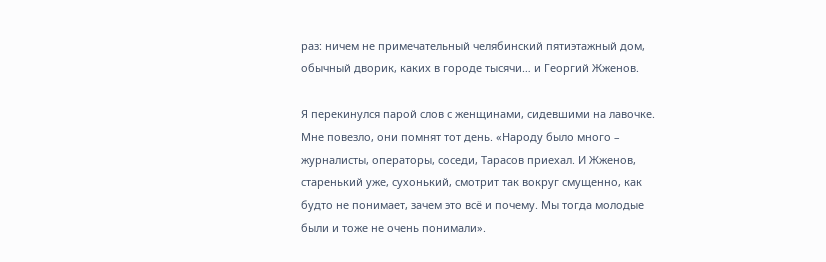раз: ничем не примечательный челябинский пятиэтажный дом, обычный дворик, каких в городе тысячи… и Георгий Жженов.

Я перекинулся парой слов с женщинами, сидевшими на лавочке. Мне повезло, они помнят тот день. «Народу было много – журналисты, операторы, соседи, Тарасов приехал. И Жженов, старенький уже, сухонький, смотрит так вокруг смущенно, как будто не понимает, зачем это всё и почему. Мы тогда молодые были и тоже не очень понимали».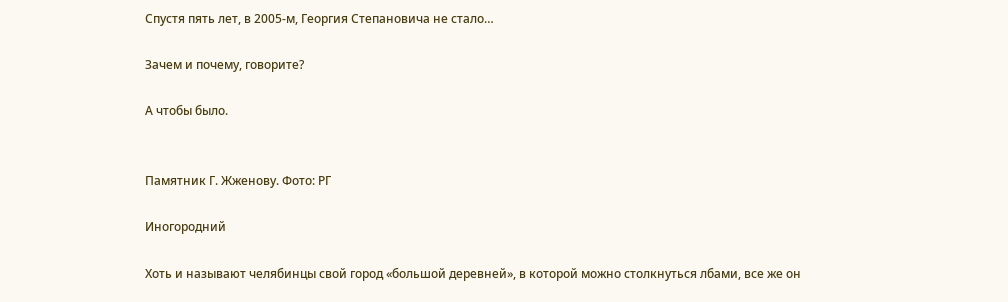Спустя пять лет, в 2005-м, Георгия Степановича не стало…

Зачем и почему, говорите?

А чтобы было.


Памятник Г. Жженову. Фото: РГ

Иногородний

Хоть и называют челябинцы свой город «большой деревней», в которой можно столкнуться лбами, все же он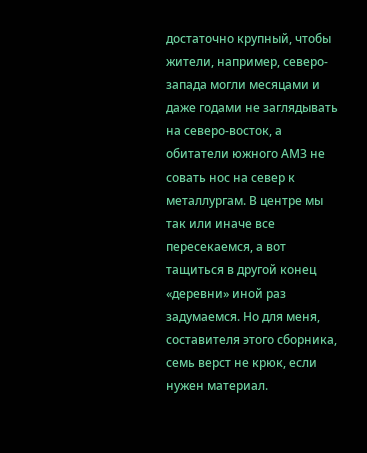достаточно крупный, чтобы жители, например, северо-запада могли месяцами и даже годами не заглядывать на северо-восток, а обитатели южного АМЗ не совать нос на север к металлургам. В центре мы так или иначе все пересекаемся, а вот тащиться в другой конец «деревни» иной раз задумаемся. Но для меня, составителя этого сборника, семь верст не крюк, если нужен материал.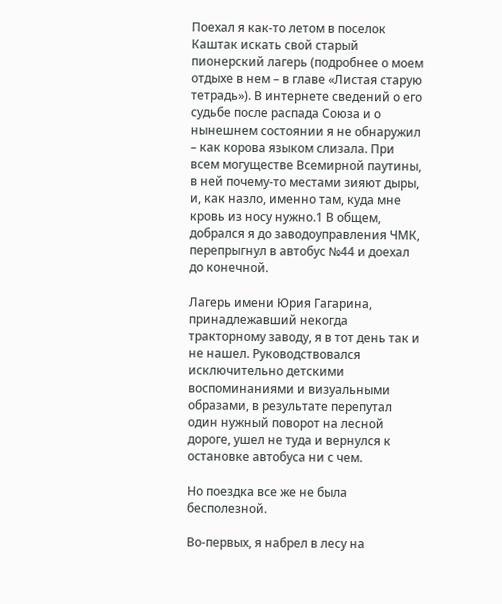Поехал я как-то летом в поселок Каштак искать свой старый пионерский лагерь (подробнее о моем отдыхе в нем – в главе «Листая старую тетрадь»). В интернете сведений о его судьбе после распада Союза и о нынешнем состоянии я не обнаружил – как корова языком слизала. При всем могуществе Всемирной паутины, в ней почему-то местами зияют дыры, и, как назло, именно там, куда мне кровь из носу нужно.1 В общем, добрался я до заводоуправления ЧМК, перепрыгнул в автобус №44 и доехал до конечной.

Лагерь имени Юрия Гагарина, принадлежавший некогда тракторному заводу, я в тот день так и не нашел. Руководствовался исключительно детскими воспоминаниями и визуальными образами, в результате перепутал один нужный поворот на лесной дороге, ушел не туда и вернулся к остановке автобуса ни с чем.

Но поездка все же не была бесполезной.

Во-первых, я набрел в лесу на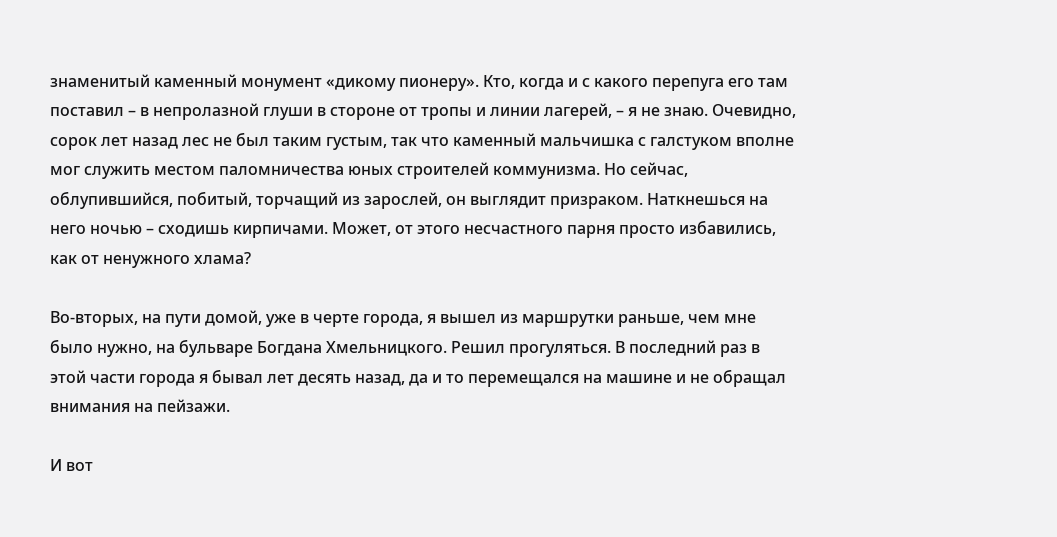знаменитый каменный монумент «дикому пионеру». Кто, когда и с какого перепуга его там поставил – в непролазной глуши в стороне от тропы и линии лагерей, – я не знаю. Очевидно, сорок лет назад лес не был таким густым, так что каменный мальчишка с галстуком вполне мог служить местом паломничества юных строителей коммунизма. Но сейчас, облупившийся, побитый, торчащий из зарослей, он выглядит призраком. Наткнешься на него ночью – сходишь кирпичами. Может, от этого несчастного парня просто избавились, как от ненужного хлама?

Во-вторых, на пути домой, уже в черте города, я вышел из маршрутки раньше, чем мне было нужно, на бульваре Богдана Хмельницкого. Решил прогуляться. В последний раз в этой части города я бывал лет десять назад, да и то перемещался на машине и не обращал внимания на пейзажи.

И вот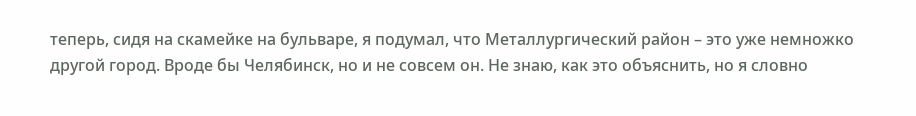теперь, сидя на скамейке на бульваре, я подумал, что Металлургический район – это уже немножко другой город. Вроде бы Челябинск, но и не совсем он. Не знаю, как это объяснить, но я словно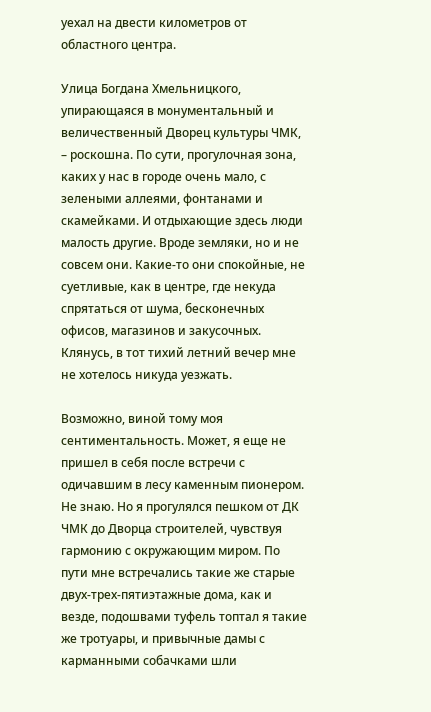уехал на двести километров от областного центра.

Улица Богдана Хмельницкого, упирающаяся в монументальный и величественный Дворец культуры ЧМК, – роскошна. По сути, прогулочная зона, каких у нас в городе очень мало, с зелеными аллеями, фонтанами и скамейками. И отдыхающие здесь люди малость другие. Вроде земляки, но и не совсем они. Какие-то они спокойные, не суетливые, как в центре, где некуда спрятаться от шума, бесконечных офисов, магазинов и закусочных. Клянусь, в тот тихий летний вечер мне не хотелось никуда уезжать.

Возможно, виной тому моя сентиментальность. Может, я еще не пришел в себя после встречи с одичавшим в лесу каменным пионером. Не знаю. Но я прогулялся пешком от ДК ЧМК до Дворца строителей, чувствуя гармонию с окружающим миром. По пути мне встречались такие же старые двух-трех-пятиэтажные дома, как и везде, подошвами туфель топтал я такие же тротуары, и привычные дамы с карманными собачками шли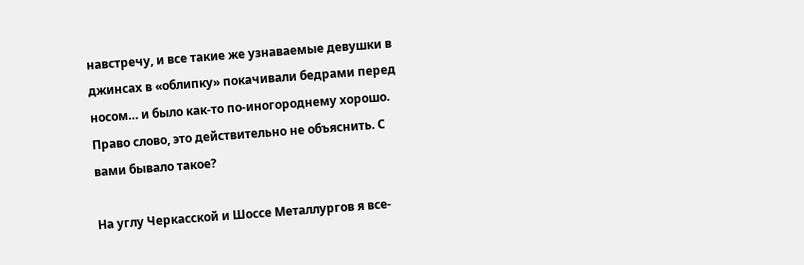навстречу, и все такие же узнаваемые девушки в джинсах в «облипку» покачивали бедрами перед носом… и было как-то по-иногороднему хорошо. Право слово, это действительно не объяснить. С вами бывало такое?

На углу Черкасской и Шоссе Металлургов я все-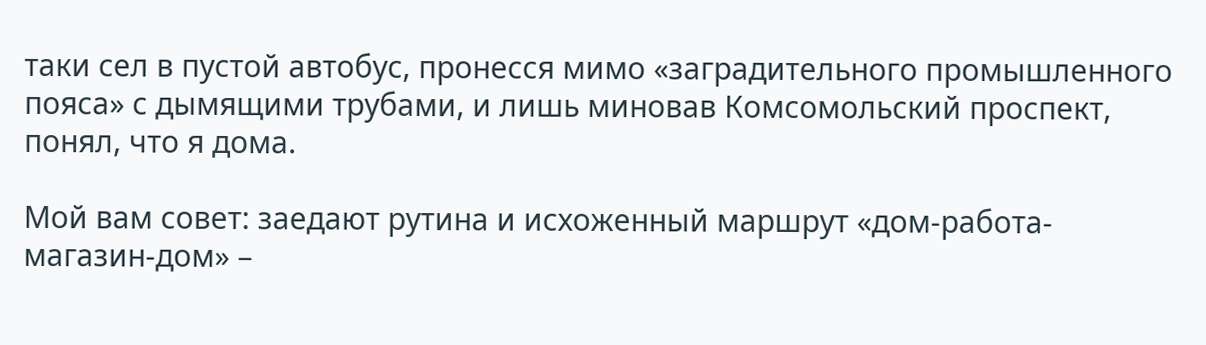таки сел в пустой автобус, пронесся мимо «заградительного промышленного пояса» с дымящими трубами, и лишь миновав Комсомольский проспект, понял, что я дома.

Мой вам совет: заедают рутина и исхоженный маршрут «дом-работа-магазин-дом» –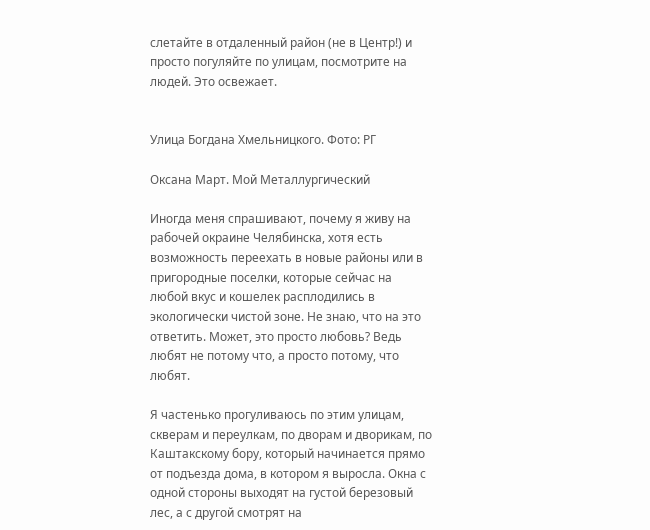слетайте в отдаленный район (не в Центр!) и просто погуляйте по улицам, посмотрите на людей. Это освежает.


Улица Богдана Хмельницкого. Фото: РГ

Оксана Март. Мой Металлургический

Иногда меня спрашивают, почему я живу на рабочей окраине Челябинска, хотя есть возможность переехать в новые районы или в пригородные поселки, которые сейчас на любой вкус и кошелек расплодились в экологически чистой зоне. Не знаю, что на это ответить. Может, это просто любовь? Ведь любят не потому что, а просто потому, что любят.

Я частенько прогуливаюсь по этим улицам, скверам и переулкам, по дворам и дворикам, по Каштакскому бору, который начинается прямо от подъезда дома, в котором я выросла. Окна с одной стороны выходят на густой березовый лес, а с другой смотрят на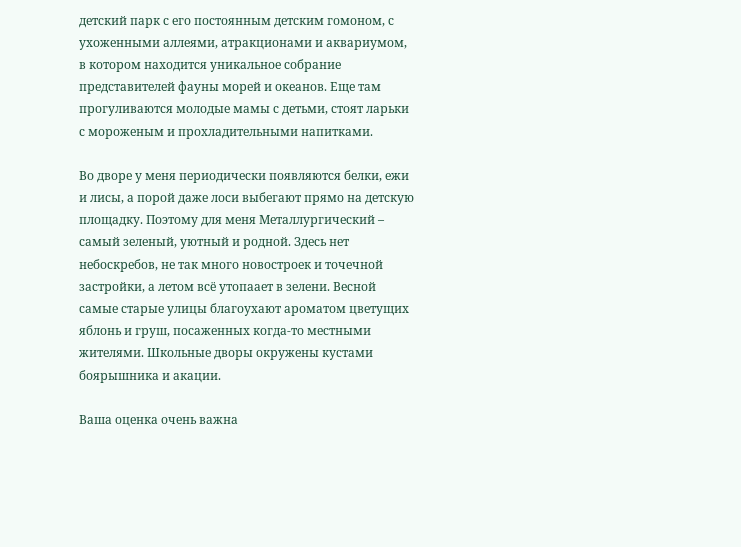детский парк с его постоянным детским гомоном, с ухоженными аллеями, атракционами и аквариумом, в котором находится уникальное собрание представителей фауны морей и океанов. Еще там прогуливаются молодые мамы с детьми, стоят ларьки с мороженым и прохладительными напитками.

Во дворе у меня периодически появляются белки, ежи и лисы, а порой даже лоси выбегают прямо на детскую площадку. Поэтому для меня Металлургический – самый зеленый, уютный и родной. Здесь нет небоскребов, не так много новостроек и точечной застройки, а летом всё утопаает в зелени. Весной самые старые улицы благоухают ароматом цветущих яблонь и груш, посаженных когда-то местными жителями. Школьные дворы окружены кустами боярышника и акации.

Ваша оценка очень важна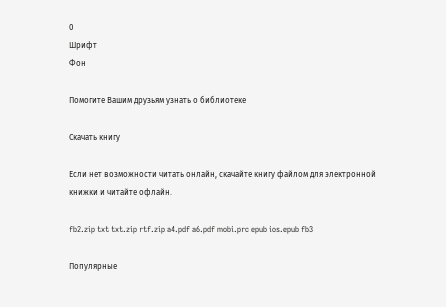0
Шрифт
Фон

Помогите Вашим друзьям узнать о библиотеке

Скачать книгу

Если нет возможности читать онлайн, скачайте книгу файлом для электронной книжки и читайте офлайн.

fb2.zip txt txt.zip rtf.zip a4.pdf a6.pdf mobi.prc epub ios.epub fb3

Популярные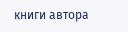книги автора